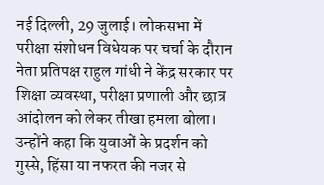नई दिल्ली, 29 जुलाई। लोकसभा में परीक्षा संशोधन विधेयक पर चर्चा के दौरान नेता प्रतिपक्ष राहुल गांधी ने केंद्र सरकार पर शिक्षा व्यवस्था, परीक्षा प्रणाली और छात्र आंदोलन को लेकर तीखा हमला बोला। उन्होंने कहा कि युवाओं के प्रदर्शन को गुस्से, हिंसा या नफरत की नजर से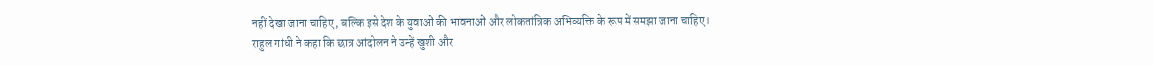नहीं देखा जाना चाहिए, बल्कि इसे देश के युवाओं की भावनाओं और लोकतांत्रिक अभिव्यक्ति के रूप में समझा जाना चाहिए।
राहुल गांधी ने कहा कि छात्र आंदोलन ने उन्हें खुशी और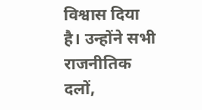विश्वास दिया है। उन्होंने सभी राजनीतिक दलों,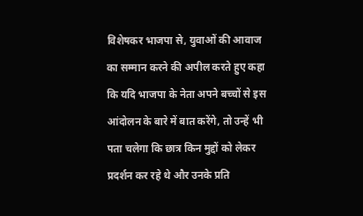विशेषकर भाजपा से, युवाओं की आवाज का सम्मान करने की अपील करते हुए कहा कि यदि भाजपा के नेता अपने बच्चों से इस आंदोलन के बारे में बात करेंगे, तो उन्हें भी पता चलेगा कि छात्र किन मुद्दों को लेकर प्रदर्शन कर रहे थे और उनके प्रति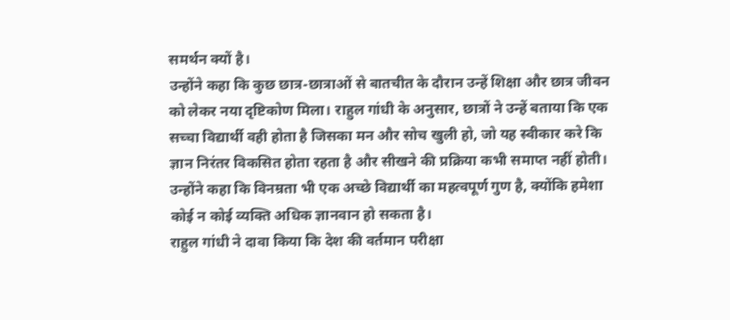समर्थन क्यों है।
उन्होंने कहा कि कुछ छात्र-छात्राओं से बातचीत के दौरान उन्हें शिक्षा और छात्र जीवन को लेकर नया दृष्टिकोण मिला। राहुल गांधी के अनुसार, छात्रों ने उन्हें बताया कि एक सच्चा विद्यार्थी वही होता है जिसका मन और सोच खुली हो, जो यह स्वीकार करे कि ज्ञान निरंतर विकसित होता रहता है और सीखने की प्रक्रिया कभी समाप्त नहीं होती। उन्होंने कहा कि विनम्रता भी एक अच्छे विद्यार्थी का महत्वपूर्ण गुण है, क्योंकि हमेशा कोई न कोई व्यक्ति अधिक ज्ञानवान हो सकता है।
राहुल गांधी ने दावा किया कि देश की वर्तमान परीक्षा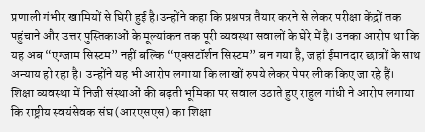प्रणाली गंभीर खामियों से घिरी हुई है।उन्होंने कहा कि प्रश्नपत्र तैयार करने से लेकर परीक्षा केंद्रों तक पहुंचाने और उत्तर पुस्तिकाओं के मूल्यांकन तक पूरी व्यवस्था सवालों के घेरे में है। उनका आरोप था कि यह अब “एग्जाम सिस्टम” नहीं बल्कि “एक्सटॉर्शन सिस्टम” बन गया है, जहां ईमानदार छात्रों के साथ अन्याय हो रहा है। उन्होंने यह भी आरोप लगाया कि लाखों रुपये लेकर पेपर लीक किए जा रहे हैं।
शिक्षा व्यवस्था में निजी संस्थाओं की बढ़ती भूमिका पर सवाल उठाते हुए राहुल गांधी ने आरोप लगाया कि राष्ट्रीय स्वयंसेवक संघ (आरएसएस) का शिक्षा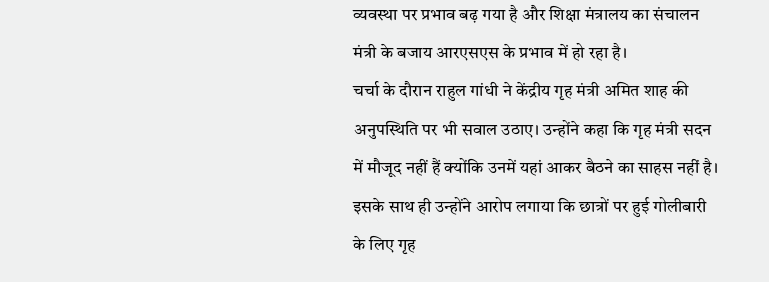व्यवस्था पर प्रभाव बढ़ गया है और शिक्षा मंत्रालय का संचालन मंत्री के बजाय आरएसएस के प्रभाव में हो रहा है।
चर्चा के दौरान राहुल गांधी ने केंद्रीय गृह मंत्री अमित शाह की अनुपस्थिति पर भी सवाल उठाए। उन्होंने कहा कि गृह मंत्री सदन में मौजूद नहीं हैं क्योंकि उनमें यहां आकर बैठने का साहस नहीं है। इसके साथ ही उन्होंने आरोप लगाया कि छात्रों पर हुई गोलीबारी के लिए गृह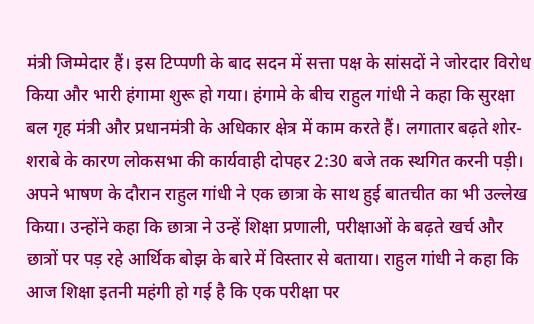मंत्री जिम्मेदार हैं। इस टिप्पणी के बाद सदन में सत्ता पक्ष के सांसदों ने जोरदार विरोध किया और भारी हंगामा शुरू हो गया। हंगामे के बीच राहुल गांधी ने कहा कि सुरक्षा बल गृह मंत्री और प्रधानमंत्री के अधिकार क्षेत्र में काम करते हैं। लगातार बढ़ते शोर-शराबे के कारण लोकसभा की कार्यवाही दोपहर 2:30 बजे तक स्थगित करनी पड़ी।
अपने भाषण के दौरान राहुल गांधी ने एक छात्रा के साथ हुई बातचीत का भी उल्लेख किया। उन्होंने कहा कि छात्रा ने उन्हें शिक्षा प्रणाली, परीक्षाओं के बढ़ते खर्च और छात्रों पर पड़ रहे आर्थिक बोझ के बारे में विस्तार से बताया। राहुल गांधी ने कहा कि आज शिक्षा इतनी महंगी हो गई है कि एक परीक्षा पर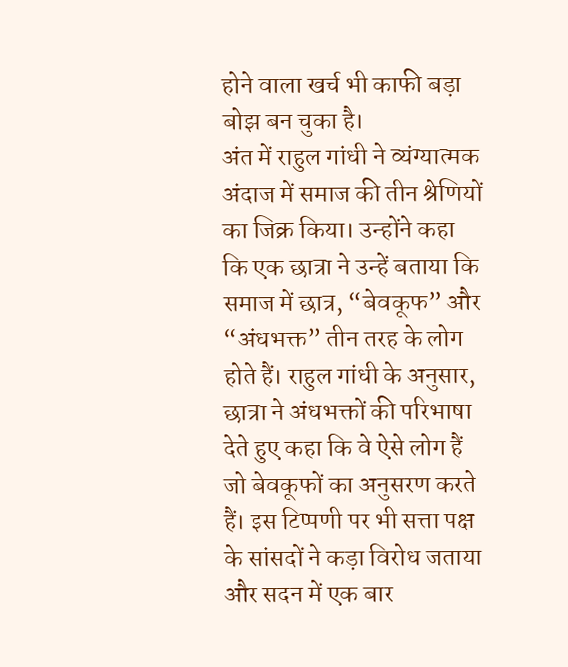होने वाला खर्च भी काफी बड़ा बोझ बन चुका है।
अंत में राहुल गांधी ने व्यंग्यात्मक अंदाज में समाज की तीन श्रेणियों का जिक्र किया। उन्होंने कहा कि एक छात्रा ने उन्हें बताया कि समाज में छात्र, “बेवकूफ” और “अंधभक्त” तीन तरह के लोग होते हैं। राहुल गांधी के अनुसार, छात्रा ने अंधभक्तों की परिभाषा देते हुए कहा कि वे ऐसे लोग हैं जो बेवकूफों का अनुसरण करते हैं। इस टिप्पणी पर भी सत्ता पक्ष के सांसदों ने कड़ा विरोध जताया और सदन में एक बार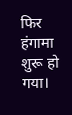फिर हंगामा शुरू हो गया।